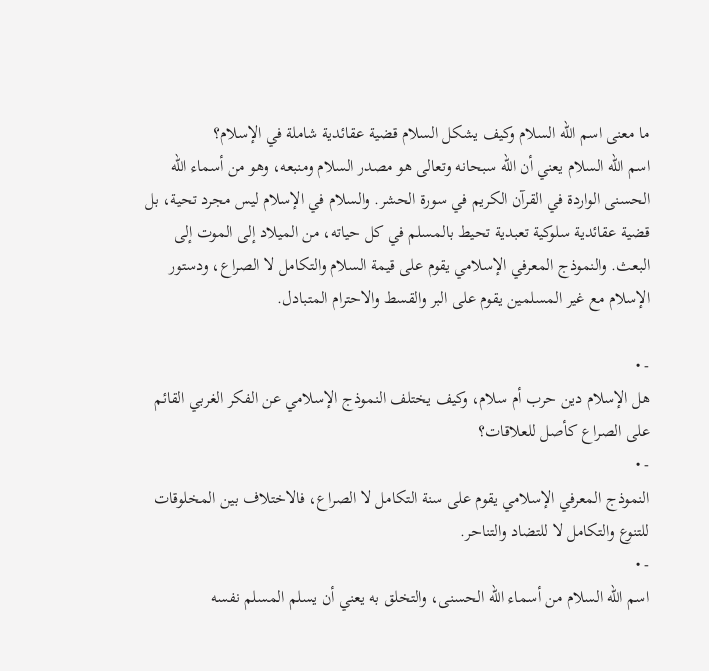ما معنى اسم الله السلام وكيف يشكل السلام قضية عقائدية شاملة في الإسلام؟
اسم الله السلام يعني أن الله سبحانه وتعالى هو مصدر السلام ومنبعه، وهو من أسماء الله الحسنى الواردة في القرآن الكريم في سورة الحشر. والسلام في الإسلام ليس مجرد تحية، بل قضية عقائدية سلوكية تعبدية تحيط بالمسلم في كل حياته، من الميلاد إلى الموت إلى البعث. والنموذج المعرفي الإسلامي يقوم على قيمة السلام والتكامل لا الصراع، ودستور الإسلام مع غير المسلمين يقوم على البر والقسط والاحترام المتبادل.

- •
هل الإسلام دين حرب أم سلام، وكيف يختلف النموذج الإسلامي عن الفكر الغربي القائم على الصراع كأصل للعلاقات؟
- •
النموذج المعرفي الإسلامي يقوم على سنة التكامل لا الصراع، فالاختلاف بين المخلوقات للتنوع والتكامل لا للتضاد والتناحر.
- •
اسم الله السلام من أسماء الله الحسنى، والتخلق به يعني أن يسلم المسلم نفسه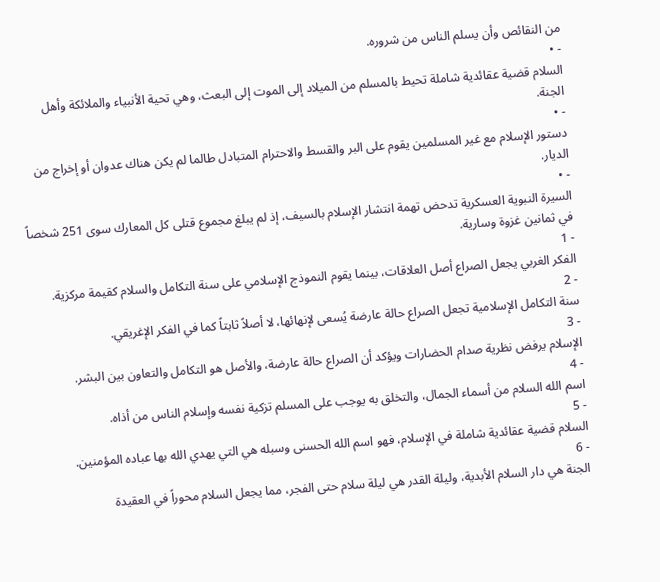من النقائص وأن يسلم الناس من شروره.
- •
السلام قضية عقائدية شاملة تحيط بالمسلم من الميلاد إلى الموت إلى البعث، وهي تحية الأنبياء والملائكة وأهل الجنة.
- •
دستور الإسلام مع غير المسلمين يقوم على البر والقسط والاحترام المتبادل طالما لم يكن هناك عدوان أو إخراج من الديار.
- •
السيرة النبوية العسكرية تدحض تهمة انتشار الإسلام بالسيف، إذ لم يبلغ مجموع قتلى كل المعارك سوى 251 شخصاً في ثمانين غزوة وسارية.
- 1
الفكر الغربي يجعل الصراع أصل العلاقات، بينما يقوم النموذج الإسلامي على سنة التكامل والسلام كقيمة مركزية.
- 2
سنة التكامل الإسلامية تجعل الصراع حالة عارضة يُسعى لإنهائها، لا أصلاً ثابتاً كما في الفكر الإغريقي.
- 3
الإسلام يرفض نظرية صدام الحضارات ويؤكد أن الصراع حالة عارضة، والأصل هو التكامل والتعاون بين البشر.
- 4
اسم الله السلام من أسماء الجمال، والتخلق به يوجب على المسلم تزكية نفسه وإسلام الناس من أذاه.
- 5
السلام قضية عقائدية شاملة في الإسلام، فهو اسم الله الحسنى وسبله هي التي يهدي الله بها عباده المؤمنين.
- 6
الجنة هي دار السلام الأبدية، وليلة القدر هي ليلة سلام حتى الفجر، مما يجعل السلام محوراً في العقيدة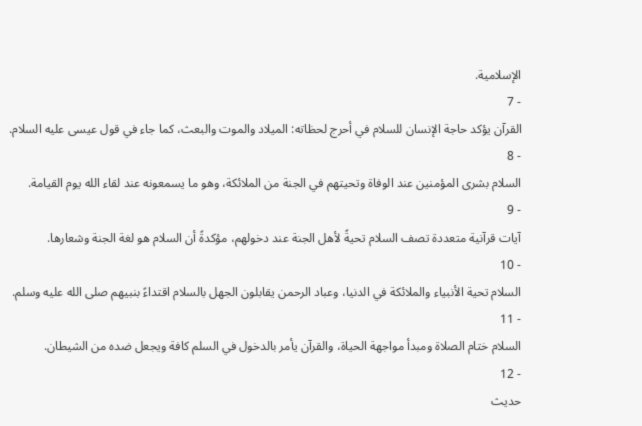الإسلامية.
- 7
القرآن يؤكد حاجة الإنسان للسلام في أحرج لحظاته: الميلاد والموت والبعث، كما جاء في قول عيسى عليه السلام.
- 8
السلام بشرى المؤمنين عند الوفاة وتحيتهم في الجنة من الملائكة، وهو ما يسمعونه عند لقاء الله يوم القيامة.
- 9
آيات قرآنية متعددة تصف السلام تحيةً لأهل الجنة عند دخولهم، مؤكدةً أن السلام هو لغة الجنة وشعارها.
- 10
السلام تحية الأنبياء والملائكة في الدنيا، وعباد الرحمن يقابلون الجهل بالسلام اقتداءً بنبيهم صلى الله عليه وسلم.
- 11
السلام ختام الصلاة ومبدأ مواجهة الحياة، والقرآن يأمر بالدخول في السلم كافة ويجعل ضده من الشيطان.
- 12
حديث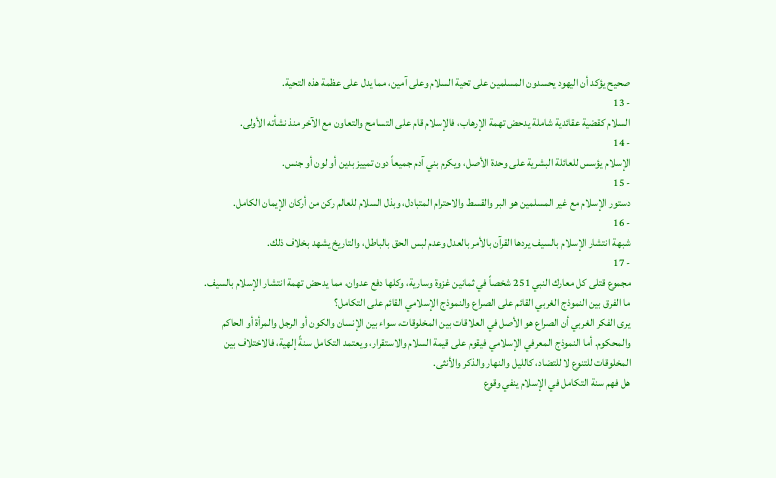صحيح يؤكد أن اليهود يحسدون المسلمين على تحية السلام وعلى آمين، مما يدل على عظمة هذه التحية.
- 13
السلام كقضية عقائدية شاملة يدحض تهمة الإرهاب، فالإسلام قام على التسامح والتعاون مع الآخر منذ نشأته الأولى.
- 14
الإسلام يؤسس للعائلة البشرية على وحدة الأصل، ويكرم بني آدم جميعاً دون تمييز بدين أو لون أو جنس.
- 15
دستور الإسلام مع غير المسلمين هو البر والقسط والاحترام المتبادل، وبذل السلام للعالم ركن من أركان الإيمان الكامل.
- 16
شبهة انتشار الإسلام بالسيف يردها القرآن بالأمر بالعدل وعدم لبس الحق بالباطل، والتاريخ يشهد بخلاف ذلك.
- 17
مجموع قتلى كل معارك النبي 251 شخصاً في ثمانين غزوة وسارية، وكلها دفع عدوان، مما يدحض تهمة انتشار الإسلام بالسيف.
ما الفرق بين النموذج الغربي القائم على الصراع والنموذج الإسلامي القائم على التكامل؟
يرى الفكر الغربي أن الصراع هو الأصل في العلاقات بين المخلوقات، سواء بين الإنسان والكون أو الرجل والمرأة أو الحاكم والمحكوم. أما النموذج المعرفي الإسلامي فيقوم على قيمة السلام والاستقرار، ويعتمد التكامل سنةً إلهية، فالاختلاف بين المخلوقات للتنوع لا للتضاد، كالليل والنهار والذكر والأنثى.
هل فهم سنة التكامل في الإسلام ينفي وقوع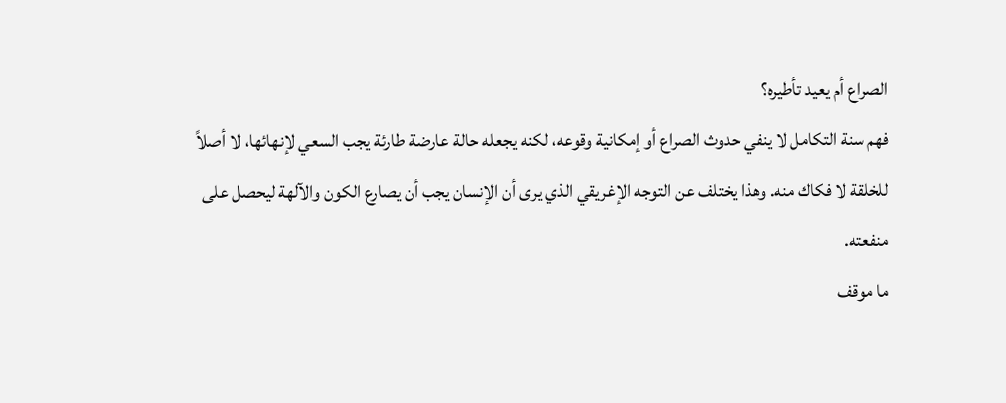الصراع أم يعيد تأطيره؟
فهم سنة التكامل لا ينفي حدوث الصراع أو إمكانية وقوعه، لكنه يجعله حالة عارضة طارئة يجب السعي لإنهائها، لا أصلاً للخلقة لا فكاك منه. وهذا يختلف عن التوجه الإغريقي الذي يرى أن الإنسان يجب أن يصارع الكون والآلهة ليحصل على منفعته.
ما موقف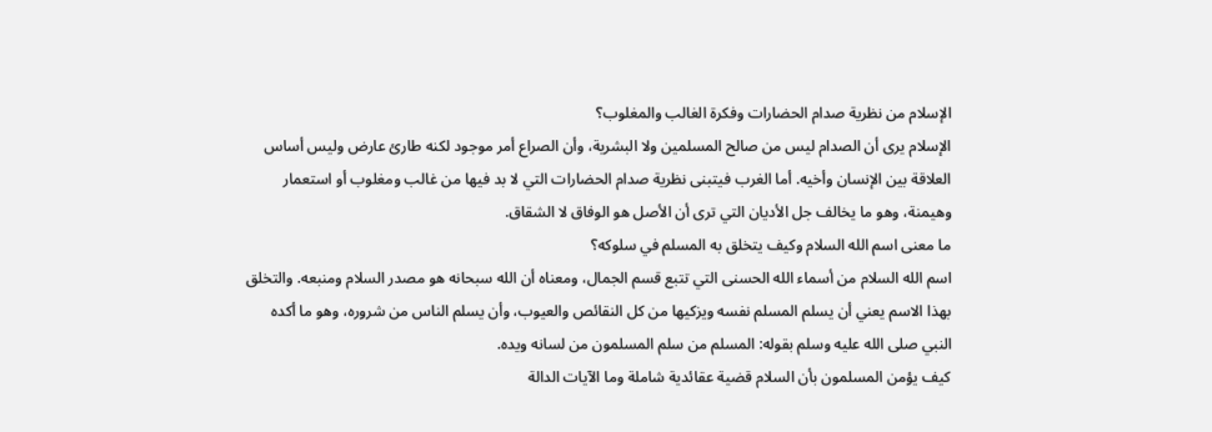الإسلام من نظرية صدام الحضارات وفكرة الغالب والمغلوب؟
الإسلام يرى أن الصدام ليس من صالح المسلمين ولا البشرية، وأن الصراع أمر موجود لكنه طارئ عارض وليس أساس العلاقة بين الإنسان وأخيه. أما الغرب فيتبنى نظرية صدام الحضارات التي لا بد فيها من غالب ومغلوب أو استعمار وهيمنة، وهو ما يخالف جل الأديان التي ترى أن الأصل هو الوفاق لا الشقاق.
ما معنى اسم الله السلام وكيف يتخلق به المسلم في سلوكه؟
اسم الله السلام من أسماء الله الحسنى التي تتبع قسم الجمال، ومعناه أن الله سبحانه هو مصدر السلام ومنبعه. والتخلق بهذا الاسم يعني أن يسلم المسلم نفسه ويزكيها من كل النقائص والعيوب، وأن يسلم الناس من شروره، وهو ما أكده النبي صلى الله عليه وسلم بقوله: المسلم من سلم المسلمون من لسانه ويده.
كيف يؤمن المسلمون بأن السلام قضية عقائدية شاملة وما الآيات الدالة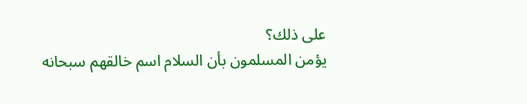على ذلك؟
يؤمن المسلمون بأن السلام اسم خالقهم سبحانه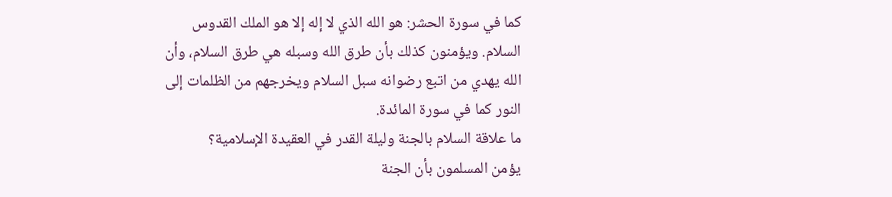كما في سورة الحشر: هو الله الذي لا إله إلا هو الملك القدوس السلام. ويؤمنون كذلك بأن طرق الله وسبله هي طرق السلام، وأن الله يهدي من اتبع رضوانه سبل السلام ويخرجهم من الظلمات إلى النور كما في سورة المائدة.
ما علاقة السلام بالجنة وليلة القدر في العقيدة الإسلامية؟
يؤمن المسلمون بأن الجنة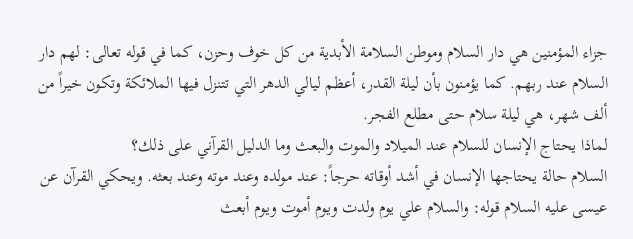جزاء المؤمنين هي دار السلام وموطن السلامة الأبدية من كل خوف وحزن، كما في قوله تعالى: لهم دار السلام عند ربهم. كما يؤمنون بأن ليلة القدر، أعظم ليالي الدهر التي تتنزل فيها الملائكة وتكون خيراً من ألف شهر، هي ليلة سلام حتى مطلع الفجر.
لماذا يحتاج الإنسان للسلام عند الميلاد والموت والبعث وما الدليل القرآني على ذلك؟
السلام حالة يحتاجها الإنسان في أشد أوقاته حرجاً: عند مولده وعند موته وعند بعثه. ويحكي القرآن عن عيسى عليه السلام قوله: والسلام علي يوم ولدت ويوم أموت ويوم أبعث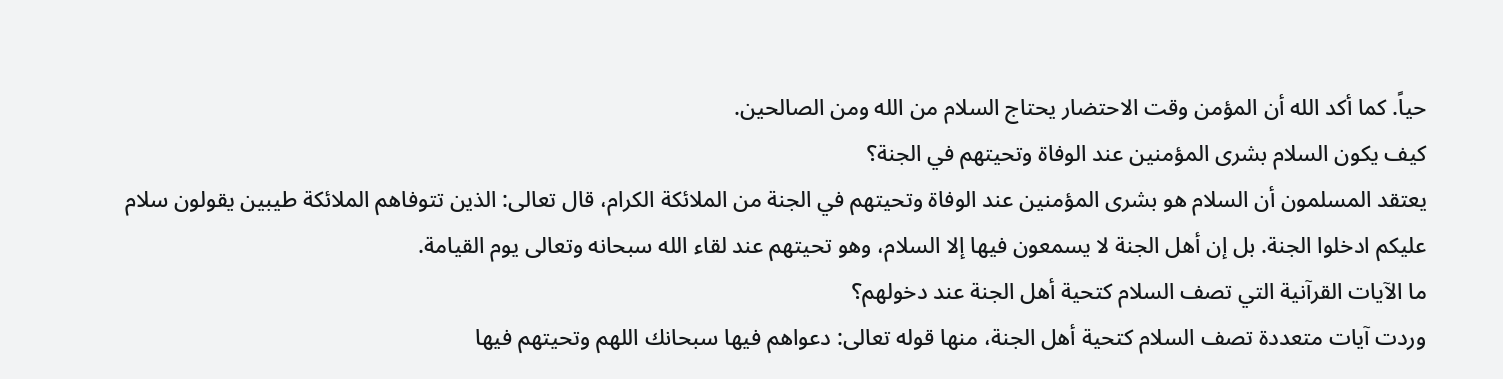حياً. كما أكد الله أن المؤمن وقت الاحتضار يحتاج السلام من الله ومن الصالحين.
كيف يكون السلام بشرى المؤمنين عند الوفاة وتحيتهم في الجنة؟
يعتقد المسلمون أن السلام هو بشرى المؤمنين عند الوفاة وتحيتهم في الجنة من الملائكة الكرام، قال تعالى: الذين تتوفاهم الملائكة طيبين يقولون سلام عليكم ادخلوا الجنة. بل إن أهل الجنة لا يسمعون فيها إلا السلام، وهو تحيتهم عند لقاء الله سبحانه وتعالى يوم القيامة.
ما الآيات القرآنية التي تصف السلام كتحية أهل الجنة عند دخولهم؟
وردت آيات متعددة تصف السلام كتحية أهل الجنة، منها قوله تعالى: دعواهم فيها سبحانك اللهم وتحيتهم فيها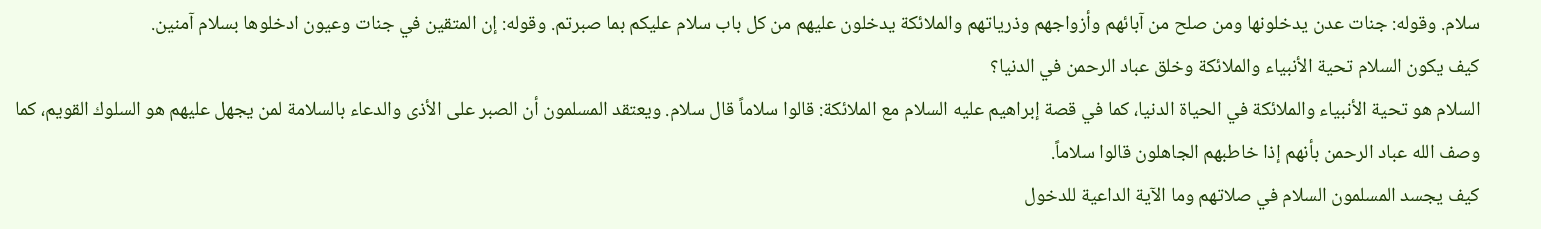سلام. وقوله: جنات عدن يدخلونها ومن صلح من آبائهم وأزواجهم وذرياتهم والملائكة يدخلون عليهم من كل باب سلام عليكم بما صبرتم. وقوله: إن المتقين في جنات وعيون ادخلوها بسلام آمنين.
كيف يكون السلام تحية الأنبياء والملائكة وخلق عباد الرحمن في الدنيا؟
السلام هو تحية الأنبياء والملائكة في الحياة الدنيا، كما في قصة إبراهيم عليه السلام مع الملائكة: قالوا سلاماً قال سلام. ويعتقد المسلمون أن الصبر على الأذى والدعاء بالسلامة لمن يجهل عليهم هو السلوك القويم، كما وصف الله عباد الرحمن بأنهم إذا خاطبهم الجاهلون قالوا سلاماً.
كيف يجسد المسلمون السلام في صلاتهم وما الآية الداعية للدخول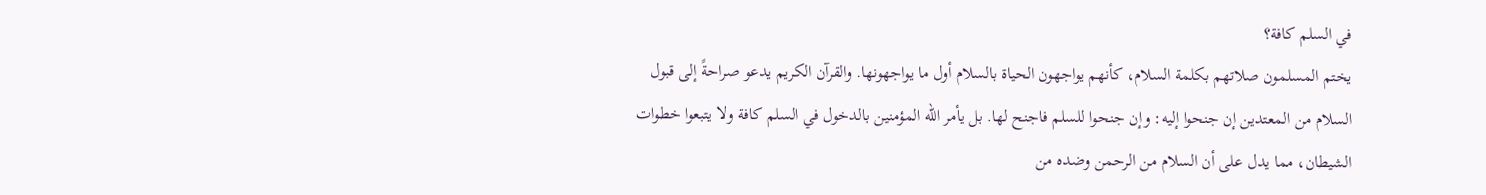في السلم كافة؟
يختم المسلمون صلاتهم بكلمة السلام، كأنهم يواجهون الحياة بالسلام أول ما يواجهونها. والقرآن الكريم يدعو صراحةً إلى قبول السلام من المعتدين إن جنحوا إليه: وإن جنحوا للسلم فاجنح لها. بل يأمر الله المؤمنين بالدخول في السلم كافة ولا يتبعوا خطوات الشيطان، مما يدل على أن السلام من الرحمن وضده من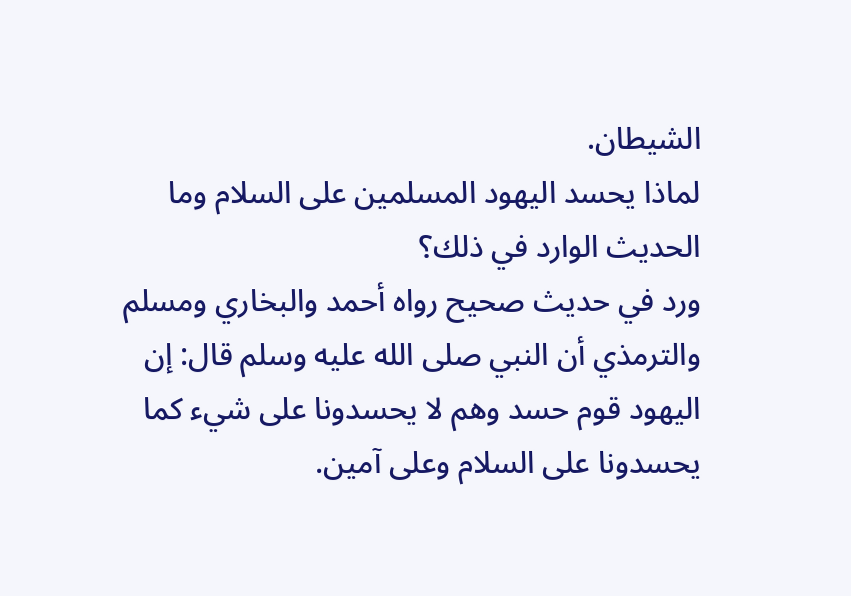الشيطان.
لماذا يحسد اليهود المسلمين على السلام وما الحديث الوارد في ذلك؟
ورد في حديث صحيح رواه أحمد والبخاري ومسلم والترمذي أن النبي صلى الله عليه وسلم قال: إن اليهود قوم حسد وهم لا يحسدونا على شيء كما يحسدونا على السلام وعلى آمين.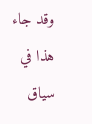وقد جاء هذا في سياق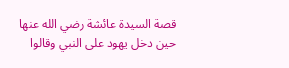قصة السيدة عائشة رضي الله عنها حين دخل يهود على النبي وقالوا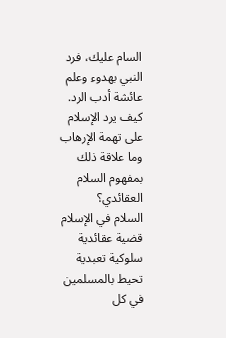السام عليك، فرد النبي بهدوء وعلم عائشة أدب الرد.
كيف يرد الإسلام على تهمة الإرهاب وما علاقة ذلك بمفهوم السلام العقائدي؟
السلام في الإسلام قضية عقائدية سلوكية تعبدية تحيط بالمسلمين في كل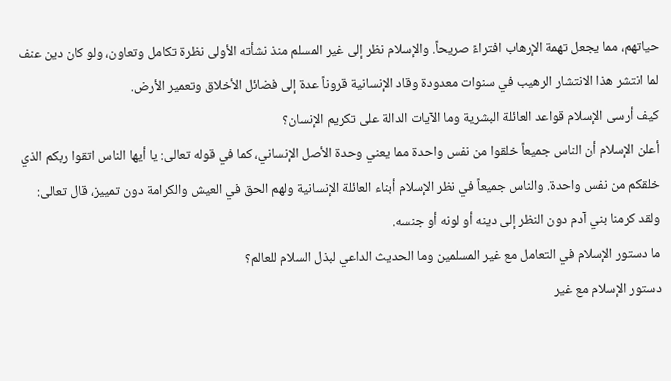حياتهم، مما يجعل تهمة الإرهاب افتراءً صريحاً. والإسلام نظر إلى غير المسلم منذ نشأته الأولى نظرة تكامل وتعاون، ولو كان دين عنف لما انتشر هذا الانتشار الرهيب في سنوات معدودة وقاد الإنسانية قروناً عدة إلى فضائل الأخلاق وتعمير الأرض.
كيف أرسى الإسلام قواعد العائلة البشرية وما الآيات الدالة على تكريم الإنسان؟
أعلن الإسلام أن الناس جميعاً خلقوا من نفس واحدة مما يعني وحدة الأصل الإنساني، كما في قوله تعالى: يا أيها الناس اتقوا ربكم الذي خلقكم من نفس واحدة. والناس جميعاً في نظر الإسلام أبناء العائلة الإنسانية ولهم الحق في العيش والكرامة دون تمييز، قال تعالى: ولقد كرمنا بني آدم دون النظر إلى دينه أو لونه أو جنسه.
ما دستور الإسلام في التعامل مع غير المسلمين وما الحديث الداعي لبذل السلام للعالم؟
دستور الإسلام مع غير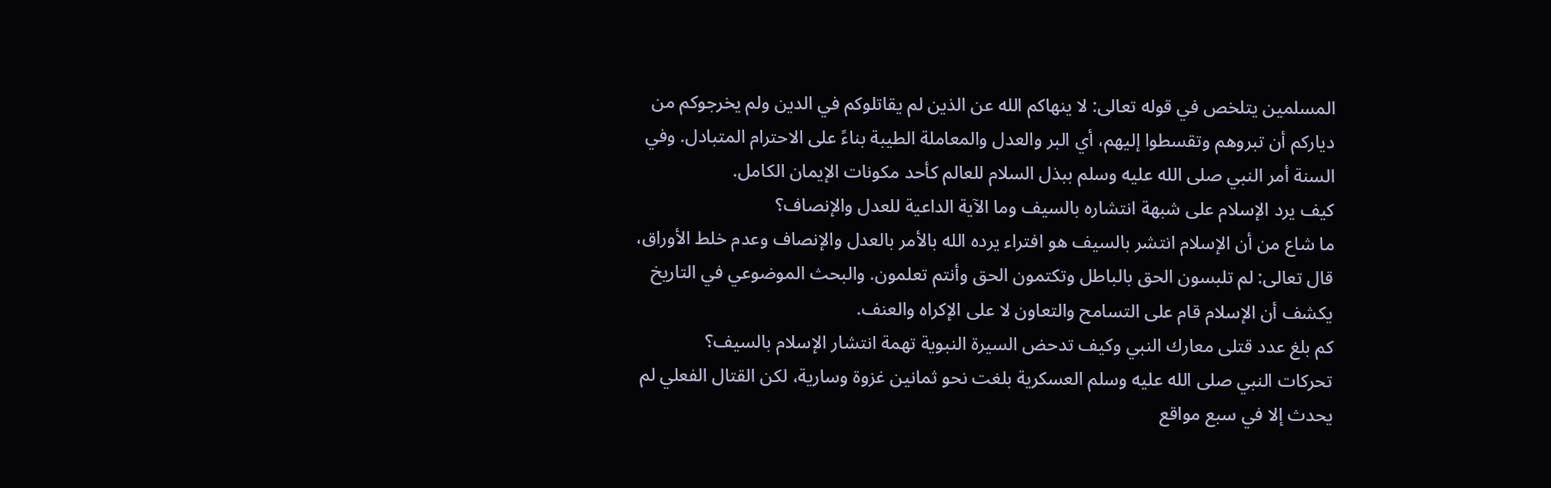المسلمين يتلخص في قوله تعالى: لا ينهاكم الله عن الذين لم يقاتلوكم في الدين ولم يخرجوكم من دياركم أن تبروهم وتقسطوا إليهم، أي البر والعدل والمعاملة الطيبة بناءً على الاحترام المتبادل. وفي السنة أمر النبي صلى الله عليه وسلم ببذل السلام للعالم كأحد مكونات الإيمان الكامل.
كيف يرد الإسلام على شبهة انتشاره بالسيف وما الآية الداعية للعدل والإنصاف؟
ما شاع من أن الإسلام انتشر بالسيف هو افتراء يرده الله بالأمر بالعدل والإنصاف وعدم خلط الأوراق، قال تعالى: لم تلبسون الحق بالباطل وتكتمون الحق وأنتم تعلمون. والبحث الموضوعي في التاريخ يكشف أن الإسلام قام على التسامح والتعاون لا على الإكراه والعنف.
كم بلغ عدد قتلى معارك النبي وكيف تدحض السيرة النبوية تهمة انتشار الإسلام بالسيف؟
تحركات النبي صلى الله عليه وسلم العسكرية بلغت نحو ثمانين غزوة وسارية، لكن القتال الفعلي لم يحدث إلا في سبع مواقع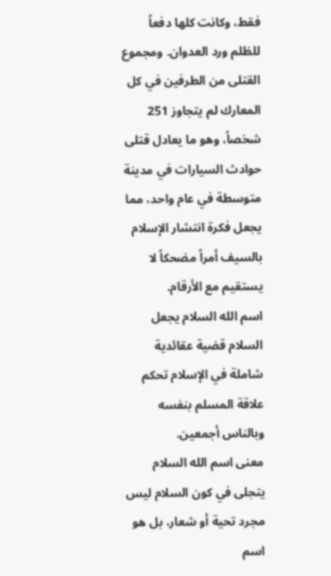فقط، وكانت كلها دفعاً للظلم ورد العدوان. ومجموع القتلى من الطرفين في كل المعارك لم يتجاوز 251 شخصاً، وهو ما يعادل قتلى حوادث السيارات في مدينة متوسطة في عام واحد، مما يجعل فكرة انتشار الإسلام بالسيف أمراً مضحكاً لا يستقيم مع الأرقام.
اسم الله السلام يجعل السلام قضية عقائدية شاملة في الإسلام تحكم علاقة المسلم بنفسه وبالناس أجمعين.
معنى اسم الله السلام يتجلى في كون السلام ليس مجرد تحية أو شعار، بل هو اسم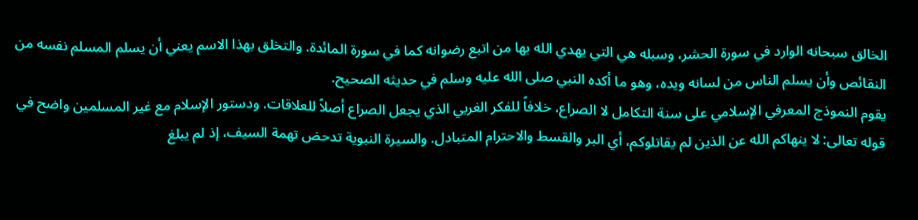الخالق سبحانه الوارد في سورة الحشر، وسبله هي التي يهدي الله بها من اتبع رضوانه كما في سورة المائدة. والتخلق بهذا الاسم يعني أن يسلم المسلم نفسه من النقائص وأن يسلم الناس من لسانه ويده، وهو ما أكده النبي صلى الله عليه وسلم في حديثه الصحيح.
يقوم النموذج المعرفي الإسلامي على سنة التكامل لا الصراع، خلافاً للفكر الغربي الذي يجعل الصراع أصلاً للعلاقات. ودستور الإسلام مع غير المسلمين واضح في قوله تعالى: لا ينهاكم الله عن الذين لم يقاتلوكم، أي البر والقسط والاحترام المتبادل. والسيرة النبوية تدحض تهمة السيف، إذ لم يبلغ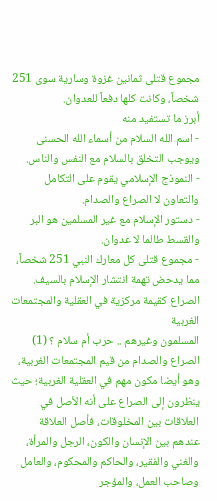مجموع قتلى ثمانين غزوة وسارية سوى 251 شخصاً، وكانت كلها دفعاً للعدوان.
أبرز ما تستفيد منه
- اسم الله السلام من أسماء الله الحسنى ويوجب التخلق بالسلام مع النفس والناس.
- النموذج الإسلامي يقوم على التكامل والتعاون لا الصراع والصدام.
- دستور الإسلام مع غير المسلمين هو البر والقسط طالما لا عدوان.
- مجموع قتلى كل معارك النبي 251 شخصاً، مما يدحض تهمة انتشار الإسلام بالسيف.
الصراع كقيمة مركزية في العقلية والمجتمعات الغربية
المسلمون وغيرهم .. حرب أم سلام ؟ (1)
الصراع والصدام من قيم المجتمعات الغربية، وهو أيضا مكون مهم في العقلية الغربية؛ حيث ينظرون إلى الصراع على أنه الأصل في العلاقات بين المخلوقات، فأصل العلاقة عندهم بين الإنسان والكون، الرجل والمرأة، والغني والفقير، والحاكم والمحكوم، والعامل وصاحب العمل، والمؤجر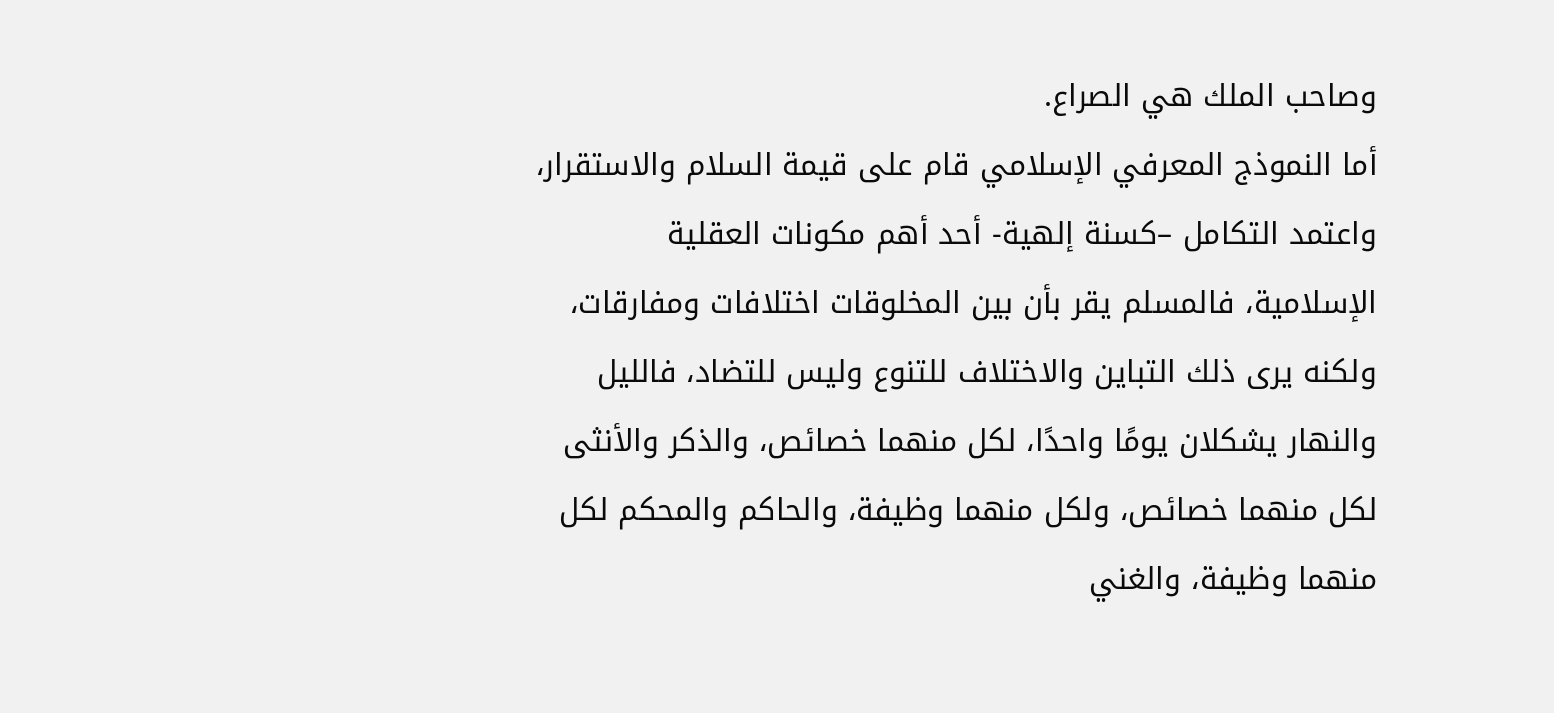وصاحب الملك هي الصراع.
أما النموذج المعرفي الإسلامي قام على قيمة السلام والاستقرار، واعتمد التكامل –كسنة إلهية- أحد أهم مكونات العقلية الإسلامية، فالمسلم يقر بأن بين المخلوقات اختلافات ومفارقات، ولكنه يرى ذلك التباين والاختلاف للتنوع وليس للتضاد، فالليل والنهار يشكلان يومًا واحدًا، لكل منهما خصائص، والذكر والأنثى لكل منهما خصائص، ولكل منهما وظيفة، والحاكم والمحكم لكل منهما وظيفة، والغني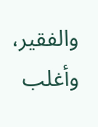والفقير، وأغلب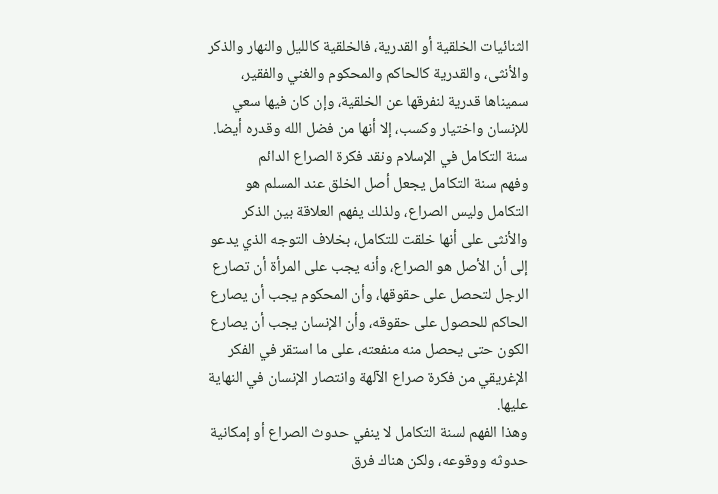الثنائيات الخلقية أو القدرية، فالخلقية كالليل والنهار والذكر والأنثى، والقدرية كالحاكم والمحكوم والغني والفقير، سميناها قدرية لنفرقها عن الخلقية، وإن كان فيها سعي للإنسان واختيار وكسب، إلا أنها من فضل الله وقدره أيضا.
سنة التكامل في الإسلام ونقد فكرة الصراع الدائم
وفهم سنة التكامل يجعل أصل الخلق عند المسلم هو التكامل وليس الصراع، ولذلك يفهم العلاقة بين الذكر والأنثى على أنها خلقت للتكامل، بخلاف التوجه الذي يدعو إلى أن الأصل هو الصراع، وأنه يجب على المرأة أن تصارع الرجل لتحصل على حقوقها، وأن المحكوم يجب أن يصارع الحاكم للحصول على حقوقه، وأن الإنسان يجب أن يصارع الكون حتى يحصل منه منفعته، على ما استقر في الفكر الإغريقي من فكرة صراع الآلهة وانتصار الإنسان في النهاية عليها.
وهذا الفهم لسنة التكامل لا ينفي حدوث الصراع أو إمكانية حدوثه ووقوعه، ولكن هناك فرق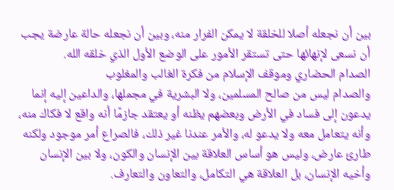بين أن نجعله أصلا للخلقة لا يمكن الفرار منه، وبين أن نجعله حالة عارضة يجب أن نسعى لإنهائها حتى تستقر الأمور على الوضع الأول الذي خلقه الله.
الصدام الحضاري وموقف الإسلام من فكرة الغالب والمغلوب
والصدام ليس من صالح المسلمين، ولا البشرية في مجملها، والداعين إليه إنما يدعون إلى فساد في الأرض وبعضهم يظنه أو يعتقد جازمًا أنه واقع لا فكاك منه، وأنه يتعامل معه ولا يدعو له، والأمر عندنا غير ذلك، فالصراع أمر موجود ولكنه طارئ عارض، وليس هو أساس العلاقة بين الإنسان والكون، ولا بين الإنسان وأخيه الإنسان، بل العلاقة هي التكامل، والتعاون والتعارف.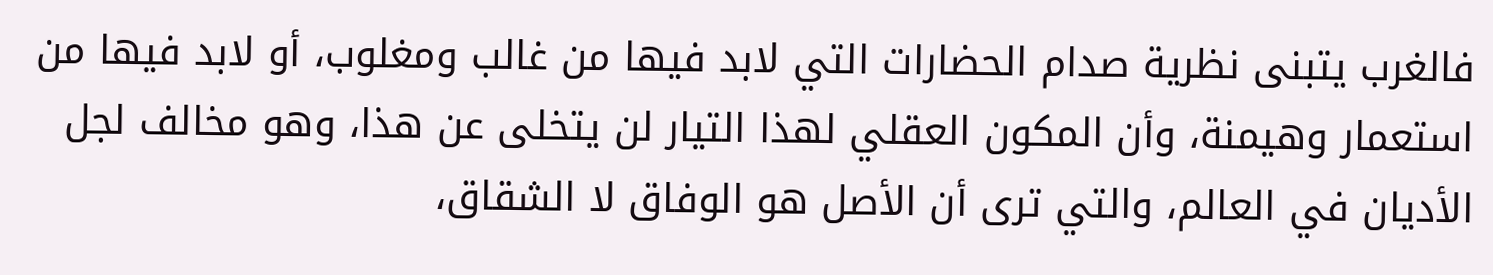فالغرب يتبنى نظرية صدام الحضارات التي لابد فيها من غالب ومغلوب، أو لابد فيها من استعمار وهيمنة، وأن المكون العقلي لهذا التيار لن يتخلى عن هذا، وهو مخالف لجل الأديان في العالم، والتي ترى أن الأصل هو الوفاق لا الشقاق،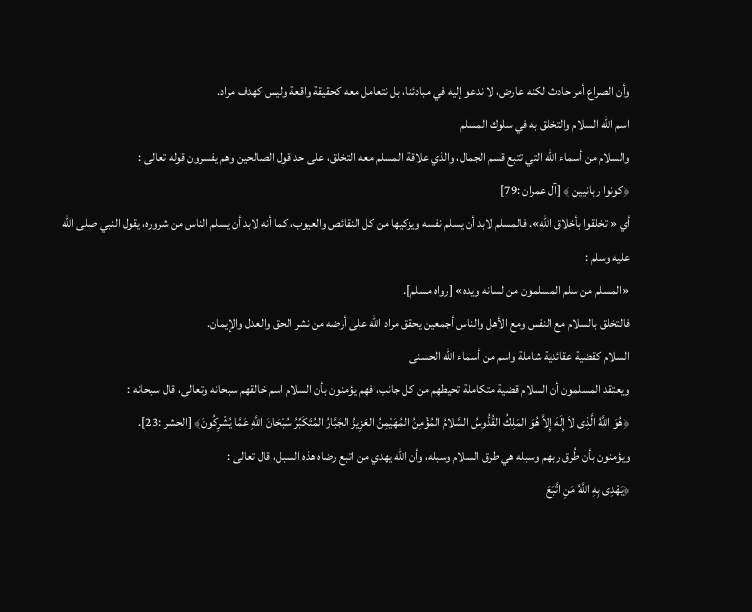وأن الصراع أمر حادث لكنه عارض، لا ندعو إليه في مبادئنا، بل نتعامل معه كحقيقة واقعة وليس كهدف مراد.
اسم الله السلام والتخلق به في سلوك المسلم
والسلام من أسماء الله التي تتبع قسم الجمال، والذي علاقة المسلم معه التخلق، على حد قول الصالحين وهم يفسرون قوله تعالى :
﴿كونوا ربانيين ﴾ [آل عمران :79]
أي « تخلقوا بأخلاق الله». فالمسلم لابد أن يسلم نفسه ويزكيها من كل النقائص والعيوب، كما أنه لابد أن يسلم الناس من شروره، يقول النبي صلى الله عليه وسلم :
«المسلم من سلم المسلمون من لسانه ويده» [رواه مسلم].
فالتخلق بالسلام مع النفس ومع الأهل والناس أجمعين يحقق مراد الله على أرضه من نشر الحق والعدل والإيمان.
السلام كقضية عقائدية شاملة واسم من أسماء الله الحسنى
ويعتقد المسلمون أن السلام قضية متكاملة تحيطهم من كل جانب، فهم يؤمنون بأن السلام اسم خالقهم سبحانه وتعالى، قال سبحانه :
﴿هُوَ اللَّهُ الَّذِى لاَ إِلَهَ إِلاَّ هُوَ المَلِكُ القُدُّوسُ السَّلامُ المُؤْمِنُ المُهَيْمِنُ العَزِيزُ الجَبَّارُ المُتَكَبِّرُ سُبْحَانَ اللَّهِ عَمَّا يُشْرِكُونَ﴾ [الحشر :23].
ويؤمنون بأن طُرق ربهم وسبله هي طرق السلام وسبله، وأن الله يهدي من اتبع رضاه هذه السبل، قال تعالى :
﴿يَهْدِى بِهِ اللَّهُ مَنِ اتَّبَعَ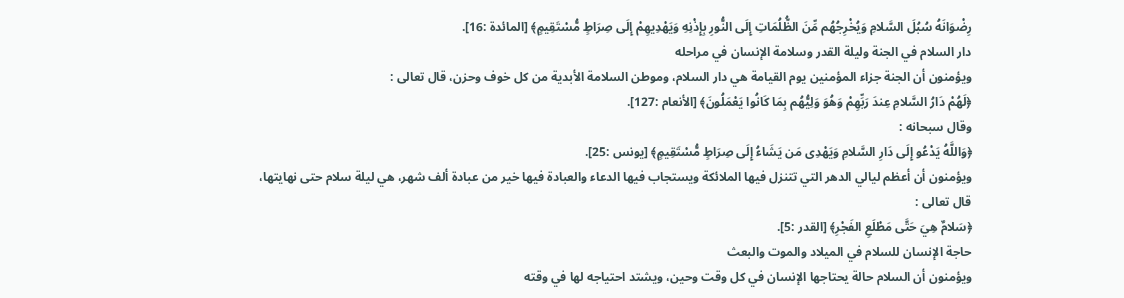رِضْوَانَهُ سُبُلَ السَّلامِ وَيُخْرِجُهُم مِّنَ الظُّلُمَاتِ إِلَى النُّورِ بِإِذْنِهِ وَيَهْدِيهِمْ إِلَى صِرَاطٍ مُّسْتَقِيمٍ﴾ [المائدة :16].
دار السلام في الجنة وليلة القدر وسلامة الإنسان في مراحله
ويؤمنون أن الجنة جزاء المؤمنين يوم القيامة هي دار السلام، وموطن السلامة الأبدية من كل خوف وحزن، قال تعالى :
﴿لَهُمْ دَارُ السَّلامِ عِندَ رَبِّهِمْ وَهُوَ وَلِيُّهُم بِمَا كَانُوا يَعْمَلُونَ﴾ [الأنعام :127].
وقال سبحانه :
﴿وَاللَّهُ يَدْعُو إِلَى دَارِ السَّلامِ وَيَهْدِى مَن يَشَاءُ إِلَى صِرَاطٍ مُّسْتَقِيمٍ﴾ [يونس :25].
ويؤمنون أن أعظم ليالي الدهر التي تتنزل فيها الملائكة ويستجاب فيها الدعاء والعبادة فيها خير من عبادة ألف شهر، هي ليلة سلام حتى نهايتها، قال تعالى :
﴿سَلامٌ هِيَ حَتَّى مَطْلَعِ الفَجْرِ﴾ [القدر :5].
حاجة الإنسان للسلام في الميلاد والموت والبعث
ويؤمنون أن السلام حالة يحتاجها الإنسان في كل وقت وحين، ويشتد احتياجه لها في وقته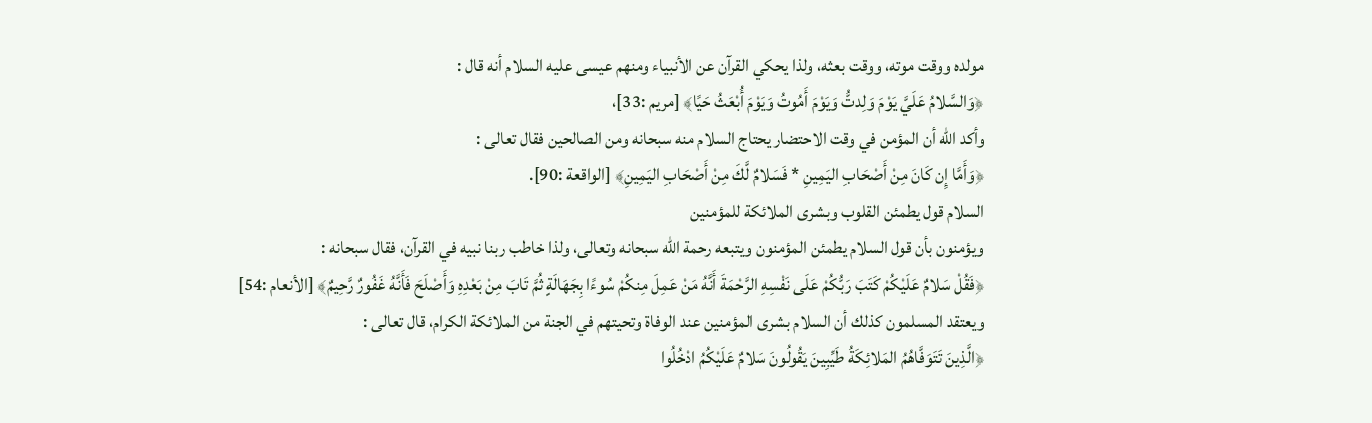مولده ووقت موته، ووقت بعثه، ولذا يحكي القرآن عن الأنبياء ومنهم عيسى عليه السلام أنه قال :
﴿وَالسَّلامُ عَلَيَّ يَوْمَ وَلِدتُّ وَيَوْمَ أَمُوتُ وَيَوْمَ أُبْعَثُ حَيًا﴾ [مريم :33]،
وأكد الله أن المؤمن في وقت الاحتضار يحتاج السلام منه سبحانه ومن الصالحين فقال تعالى :
﴿وَأَمَّا إِن كَانَ مِنْ أَصْحَابِ اليَمِينِ * فَسَلامٌ لَّكَ مِنْ أَصْحَابِ اليَمِينِ﴾ [الواقعة :90].
السلام قول يطمئن القلوب وبشرى الملائكة للمؤمنين
ويؤمنون بأن قول السلام يطمئن المؤمنون ويتبعه رحمة الله سبحانه وتعالى، ولذا خاطب ربنا نبيه في القرآن، فقال سبحانه :
﴿فَقُلْ سَلامٌ عَلَيْكُمْ كَتَبَ رَبُّكُمْ عَلَى نَفْسِهِ الرَّحْمَةَ أَنَّهُ مَنْ عَمِلَ مِنكُمْ سُوءًا بِجَهَالَةٍ ثُمَّ تَابَ مِنْ بَعْدِهِ وَأَصْلَحَ فَأَنَّهُ غَفُورٌ رَّحِيمٌ﴾ [الأنعام :54]
ويعتقد المسلمون كذلك أن السلام بشرى المؤمنين عند الوفاة وتحيتهم في الجنة من الملائكة الكرام، قال تعالى :
﴿الَّذِينَ تَتَوَفَّاهُمُ المَلائِكَةُ طَيِّبِينَ يَقُولُونَ سَلامٌ عَلَيْكُمُ ادْخُلُوا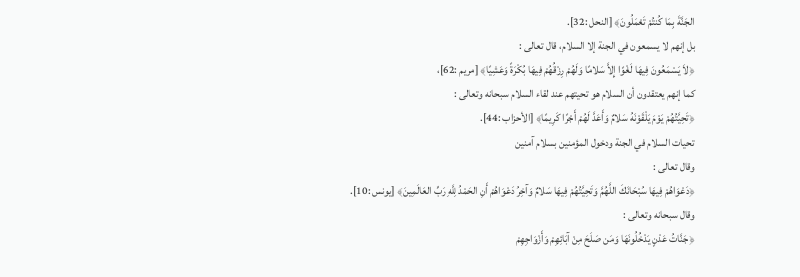الجَنَّةَ بِمَا كُنتُمْ تَعْمَلُونَ﴾ [النحل :32].
بل إنهم لا يسمعون في الجنة إلا السلام، قال تعالى :
﴿لاَ يَسْمَعُونَ فِيهَا لَغْوًا إِلاَّ سَلامًا وَلَهُمْ رِزْقُهُمْ فِيهَا بُكْرَةً وَعَشِيًا﴾ [مريم :62]،
كما إنهم يعتقدون أن السلام هو تحيتهم عند لقاء السلام سبحانه وتعالى :
﴿تَحِيَّتُهُمْ يَوْمَ يَلْقَوْنَهُ سَلامٌ وَأَعَدَّ لَهُمْ أَجْرًا كَرِيمًا﴾ [الأحزاب :44].
تحيات السلام في الجنة ودخول المؤمنين بسلام آمنين
وقال تعالى :
﴿دَعْوَاهُمْ فِيهَا سُبْحَانَكَ اللَّهُمَّ وَتَحِيَّتُهُمْ فِيهَا سَلامٌ وَآخِرُ دَعْوَاهُمْ أَنِ الحَمْدُ لِلَّهِ رَبِّ العَالَمِينَ﴾ [يونس :10].
وقال سبحانه وتعالى :
﴿جَنَّاتُ عَدْنٍ يَدْخُلُونَهَا وَمَن صَلَحَ مِنْ آبَائِهِمْ وَأَزْوَاجِهِمْ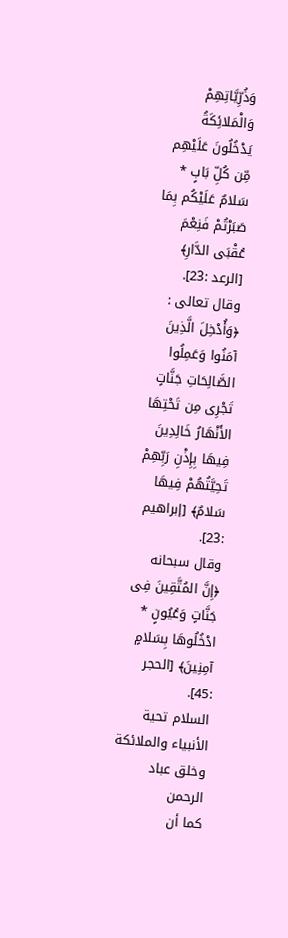وَذُرِّيَّاتِهِمْ وَالْمَلائِكَةُ يَدْخُلُونَ عَلَيْهِم مِّن كُلِّ بَابٍ * سَلامٌ عَلَيْكُم بِمَا صَبَرْتُمْ فَنِعْمَ عُقْبَى الدَّارِ﴾ [الرعد :23].
وقال تعالى :
﴿وَأُدْخِلَ الَّذِينَ آمَنُوا وَعَمِلُوا الصَّالِحَاتِ جَنَّاتٍ تَجْرِى مِن تَحْتِهَا الأَنْهَارُ خَالِدِينَ فِيهَا بِإِذْنِ رَبِّهِمْ تَحِيَّتُهُمْ فِيهَا سَلامٌ﴾ [إبراهيم :23].
وقال سبحانه
﴿إِنَّ المُتَّقِينَ فِى جَنَّاتٍ وَعُيُونٍ * ادْخُلُوهَا بِسَلامٍ آمِنِينَ﴾ [الحجر :45].
السلام تحية الأنبياء والملائكة وخلق عباد الرحمن
كما أن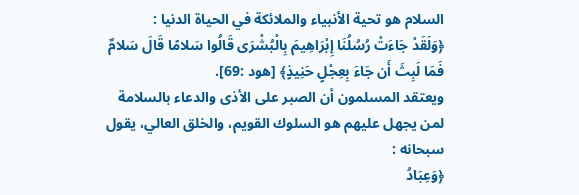السلام هو تحية الأنبياء والملائكة في الحياة الدنيا :
﴿وَلَقَدْ جَاءَتْ رُسُلُنَا إِبْرَاهِيمَ بِالْبُشْرَى قَالُوا سَلامًا قَالَ سَلامٌ فَمَا لَبِثَ أَن جَاءَ بِعِجْلٍ حَنِيذٍ﴾ [هود :69].
ويعتقد المسلمون أن الصبر على الأذى والدعاء بالسلامة لمن يجهل عليهم هو السلوك القويم، والخلق العالي، يقول سبحانه :
﴿وَعِبَادُ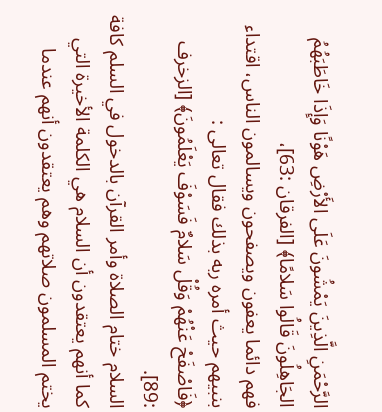الرَّحْمَنِ الَّذِينَ يَمْشُونَ عَلَى الأَرْضِ هَوْنًا وَإِذَا خَاطَبَهُمُ الجَاهِلُونَ قَالُوا سَلامًا﴾ [الفرقان :63]،
فهم دائما يعفون ويصفحون ويسالمون الناس، اقتداء بنبيهم حيث أمره ربه بذلك فقال تعالى :
﴿فَاصْفَحْ عَنْهُمْ وَقُلْ سَلامٌ فَسَوْفَ يَعْلَمُونَ﴾ [الزخرف :89].
السلام ختام الصلاة وأمر القرآن بالدخول في السلم كافة
كما أنهم يعتقدون أن السلام هي الكلمة الأخيرة التي يختم المسلمون صلاتهم وهم يعتقدون أنهم عندما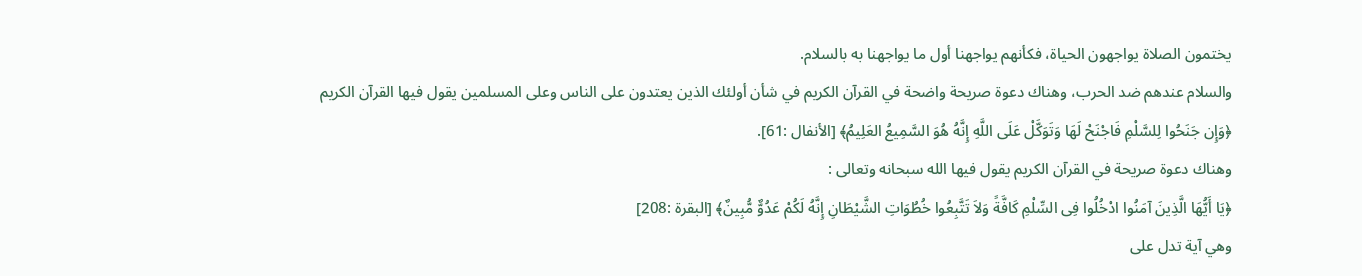يختمون الصلاة يواجهون الحياة، فكأنهم يواجهنا أول ما يواجهنا به بالسلام.
والسلام عندهم ضد الحرب، وهناك دعوة صريحة واضحة في القرآن الكريم في شأن أولئك الذين يعتدون على الناس وعلى المسلمين يقول فيها القرآن الكريم
﴿وَإِن جَنَحُوا لِلسَّلْمِ فَاجْنَحْ لَهَا وَتَوَكَّلْ عَلَى اللَّهِ إِنَّهُ هُوَ السَّمِيعُ العَلِيمُ﴾ [الأنفال :61].
وهناك دعوة صريحة في القرآن الكريم يقول فيها الله سبحانه وتعالى :
﴿يَا أَيُّهَا الَّذِينَ آمَنُوا ادْخُلُوا فِى السِّلْمِ كَافَّةً وَلاَ تَتَّبِعُوا خُطُوَاتِ الشَّيْطَانِ إِنَّهُ لَكُمْ عَدُوٌّ مُّبِينٌ﴾ [البقرة :208]
وهي آية تدل على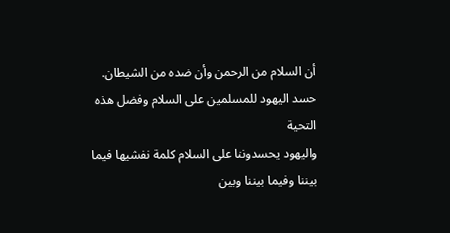أن السلام من الرحمن وأن ضده من الشيطان.
حسد اليهود للمسلمين على السلام وفضل هذه التحية
واليهود يحسدوننا على السلام كلمة نفشيها فيما بيننا وفيما بيننا وبين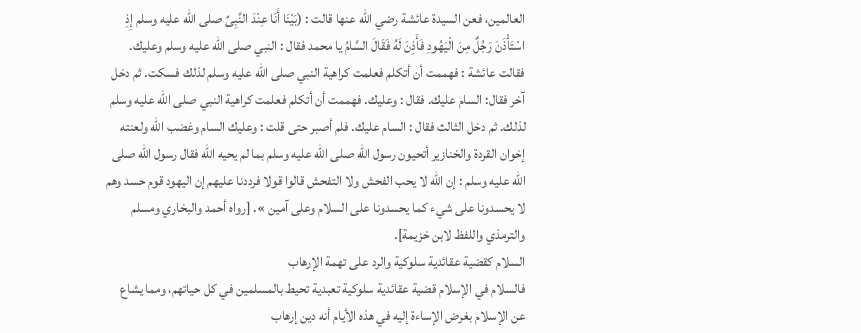العالمين، فعن السيدة عائشة رضي الله عنها قالت : (بَيْنَا أَنَا عِنْدَ النَّبِىِّ صلى الله عليه وسلم إِذِ اسْتَأْذَنَ رَجُلٌ مِنَ الْيَهُودِ فَأَذِنَ لَهُ فَقَالَ السَّامُ يا محمد فقال : النبي صلى الله عليه وسلم وعليك. فقالت عائشة : فهممت أن أتكلم فعلمت كراهية النبي صلى الله عليه وسلم لذلك فسكت. ثم دخل آخر فقال: السام عليك. فقال : وعليك. فهممت أن أتكلم فعلمت كراهية النبي صلى الله عليه وسلم لذلك. ثم دخل الثالث فقال : السام عليك. فلم أصبر حتى قلت : وعليك السام وغضب الله ولعنته إخوان القردة والخنازير أتحيون رسول الله صلى الله عليه وسلم بما لم يحيه الله فقال رسول الله صلى الله عليه وسلم : إن الله لا يحب الفحش ولا التفحش قالوا قولا فرددنا عليهم إن اليهود قوم حسد وهم لا يحسدونا على شيء كما يحسدونا على السلام وعلى آمين ». [رواه أحمد والبخاري ومسلم والترمذي واللفظ لابن خزيمة].
السلام كقضية عقائدية سلوكية والرد على تهمة الإرهاب
فالسلام في الإسلام قضية عقائدية سلوكية تعبدية تحيط بالمسلمين في كل حياتهم، ومما يشاع عن الإسلام بغرض الإساءة إليه في هذه الأيام أنه دين إرهاب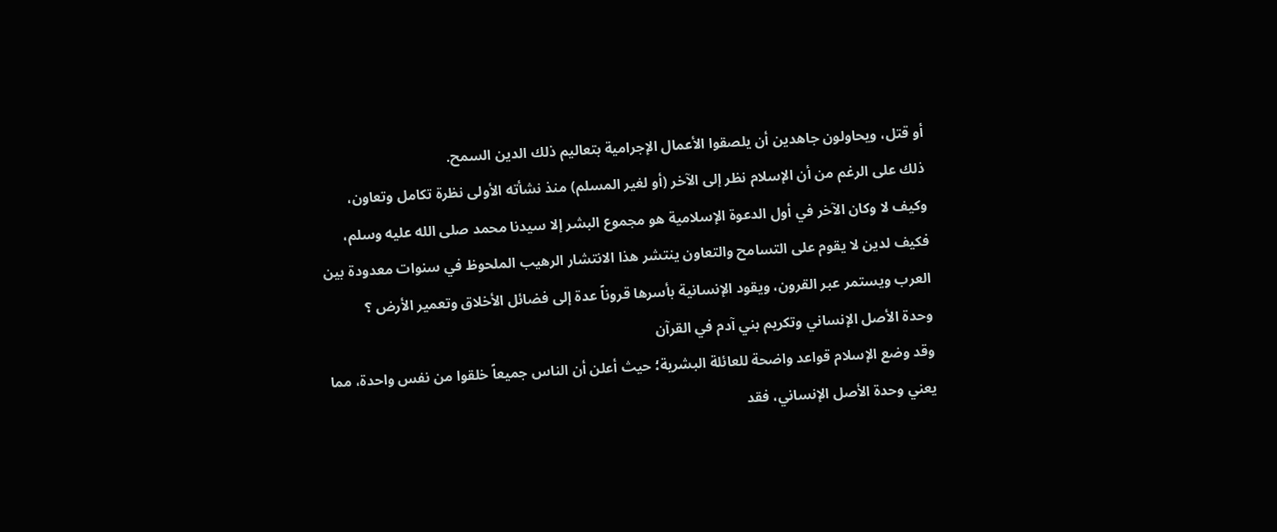أو قتل، ويحاولون جاهدين أن يلصقوا الأعمال الإجرامية بتعاليم ذلك الدين السمح.
ذلك على الرغم من أن الإسلام نظر إلى الآخر (أو لغير المسلم) منذ نشأته الأولى نظرة تكامل وتعاون، وكيف لا وكان الآخر في أول الدعوة الإسلامية هو مجموع البشر إلا سيدنا محمد صلى الله عليه وسلم، فكيف لدين لا يقوم على التسامح والتعاون ينتشر هذا الانتشار الرهيب الملحوظ في سنوات معدودة بين العرب ويستمر عبر القرون، ويقود الإنسانية بأسرها قروناً عدة إلى فضائل الأخلاق وتعمير الأرض ؟
وحدة الأصل الإنساني وتكريم بني آدم في القرآن
وقد وضع الإسلام قواعد واضحة للعائلة البشرية؛ حيث أعلن أن الناس جميعاً خلقوا من نفس واحدة، مما يعني وحدة الأصل الإنساني، فقد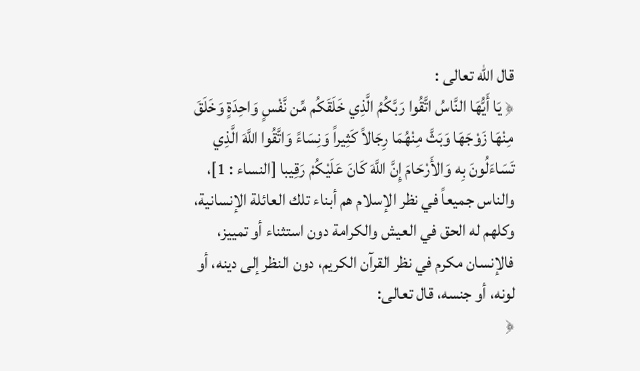قال الله تعالى :
﴿ يَا أَيُّهَا النَّاسُ اتَّقُوا رَبَّكُمُ الَّذِي خَلَقَكُم مِّن نَّفْسٍ وَاحِدَةٍ وَخَلَقَ مِنْهَا زَوْجَهَا وَبَثَّ مِنْهُمَا رِجَالاً كَثِيراً وَنِسَاءً وَاتَّقُوا اللَّهَ الَّذِي تَسَاءَلُونَ بِه وَالأَرْحَامَ إِنَّ اللَّهَ كَانَ عَلَيْكُمْ رَقِيبا [النساء : 1]،
والناس جميعاً في نظر الإسلام هم أبناء تلك العائلة الإنسانية، وكلهم له الحق في العيش والكرامة دون استثناء أو تمييز، فالإنسان مكرم في نظر القرآن الكريم، دون النظر إلى دينه، أو لونه، أو جنسه، قال تعالى:
﴿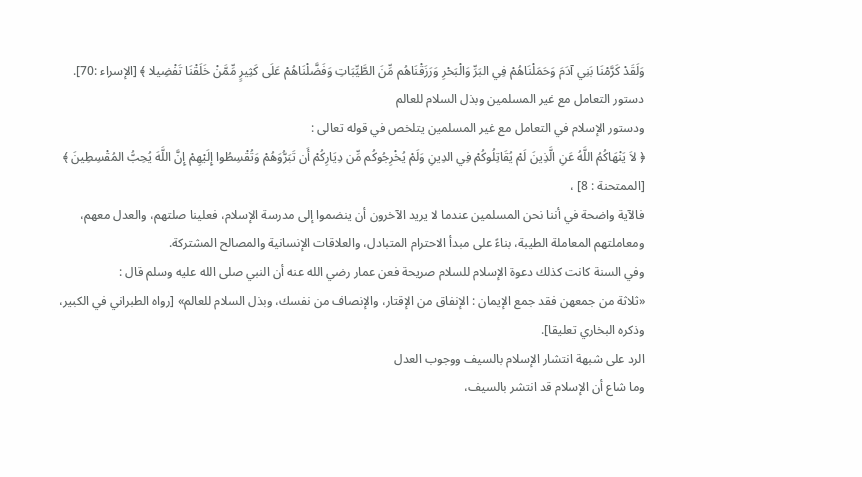وَلَقَدْ كَرَّمْنَا بَنِي آدَمَ وَحَمَلْنَاهُمْ فِي البَرِّ وَالْبَحْرِ وَرَزَقْنَاهُم مِّنَ الطَّيِّبَاتِ وَفَضَّلْنَاهُمْ عَلَى كَثِيرٍ مِّمَّنْ خَلَقْنَا تَفْضِيلا ﴾ [الإسراء :70].
دستور التعامل مع غير المسلمين وبذل السلام للعالم
ودستور الإسلام في التعامل مع غير المسلمين يتلخص في قوله تعالى :
﴿ لاَ يَنْهَاكُمُ اللَّهُ عَنِ الَّذِينَ لَمْ يُقَاتِلُوكُمْ فِي الدِينِ وَلَمْ يُخْرِجُوكُم مِّن دِيَارِكُمْ أَن تَبَرُّوَهُمْ وَتُقْسِطُوا إِلَيْهِمْ إِنَّ اللَّهَ يُحِبُّ المُقْسِطِينَ ﴾ [الممتحنة : 8] ،
فالآية واضحة في أننا نحن المسلمين عندما لا يريد الآخرون أن ينضموا إلى مدرسة الإسلام، فعلينا صلتهم، والعدل معهم، ومعاملتهم المعاملة الطيبة، بناءً على مبدأ الاحترام المتبادل، والعلاقات الإنسانية والمصالح المشتركة.
وفي السنة كانت كذلك دعوة الإسلام للسلام صريحة فعن عمار رضي الله عنه أن النبي صلى الله عليه وسلم قال :
«ثلاثة من جمعهن فقد جمع الإيمان : الإنفاق من الإقتار، والإنصاف من نفسك، وبذل السلام للعالم» [رواه الطبراني في الكبير، وذكره البخاري تعليقا].
الرد على شبهة انتشار الإسلام بالسيف ووجوب العدل
وما شاع أن الإسلام قد انتشر بالسيف،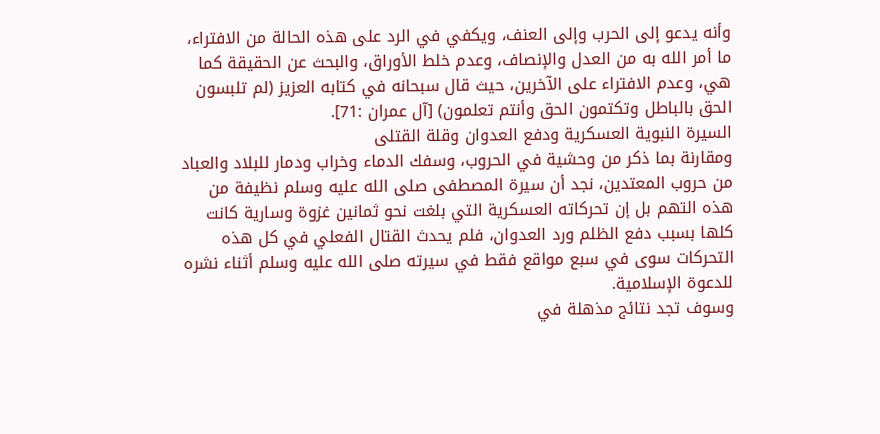وأنه يدعو إلى الحرب وإلى العنف، ويكفي في الرد على هذه الحالة من الافتراء، ما أمر الله به من العدل والإنصاف، وعدم خلط الأوراق، والبحث عن الحقيقة كما هي، وعدم الافتراء على الآخرين، حيث قال سبحانه في كتابه العزيز (لم تلبسون الحق بالباطل وتكتمون الحق وأنتم تعلمون) [آل عمران :71].
السيرة النبوية العسكرية ودفع العدوان وقلة القتلى
ومقارنة بما ذكر من وحشية في الحروب، وسفك الدماء وخراب ودمار للبلاد والعباد من حروب المعتدين، نجد أن سيرة المصطفى صلى الله عليه وسلم نظيفة من هذه التهم بل إن تحركاته العسكرية التي بلغت نحو ثمانين غزوة وسارية كانت كلها بسبب دفع الظلم ورد العدوان، فلم يحدث القتال الفعلي في كل هذه التحركات سوى في سبع مواقع فقط في سيرته صلى الله عليه وسلم أثناء نشره للدعوة الإسلامية.
وسوف تجد نتائج مذهلة في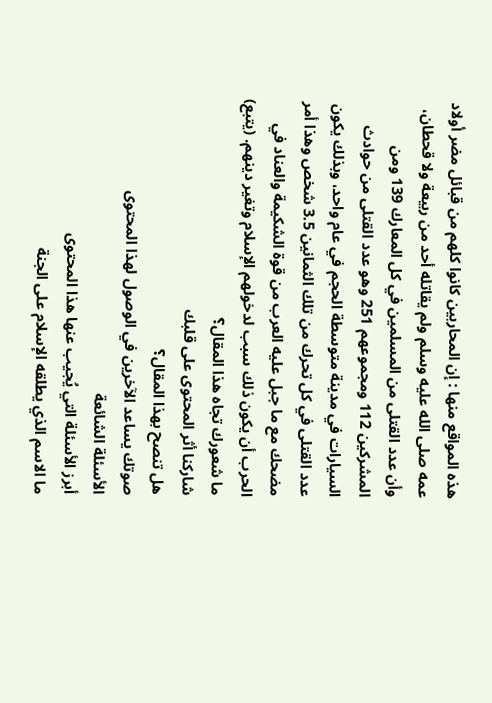هذه المواقع منها : إن المحاربين كانوا كلهم من قبائل مضر أولاد عمه صلى الله عليه وسلم ولم يقاتله أحد من ربيعة ولا قحطان، وأن عدد القتلى من المسلمين في كل المعارك 139 ومن المشركين 112 ومجموعهم 251 وهو عدد القتلى من حوادث السيارات في مدينة متوسطة الحجم في عام واحد، وبذلك يكون عدد القتلى في كل تحرك من تلك الثمانين 3.5 شخص وهذا أمر مضحك مع ما جبل عليه العرب من قوة الشكيمة والعناد في الحرب أن يكون ذلك سبب لدخولهم الإسلام وتغير دينهم. (يتبع)
ما شعورك تجاه هذا المقال؟
شاركنا أثر المحتوى على قلبك
هل تنصح بهذا المقال؟
صوتك يساعد الآخرين في الوصول لهذا المحتوى
الأسئلة الشائعة
أبرز الأسئلة التي يُجيب عنها هذا المحتوى
ما الاسم الذي يطلقه الإسلام على الجنة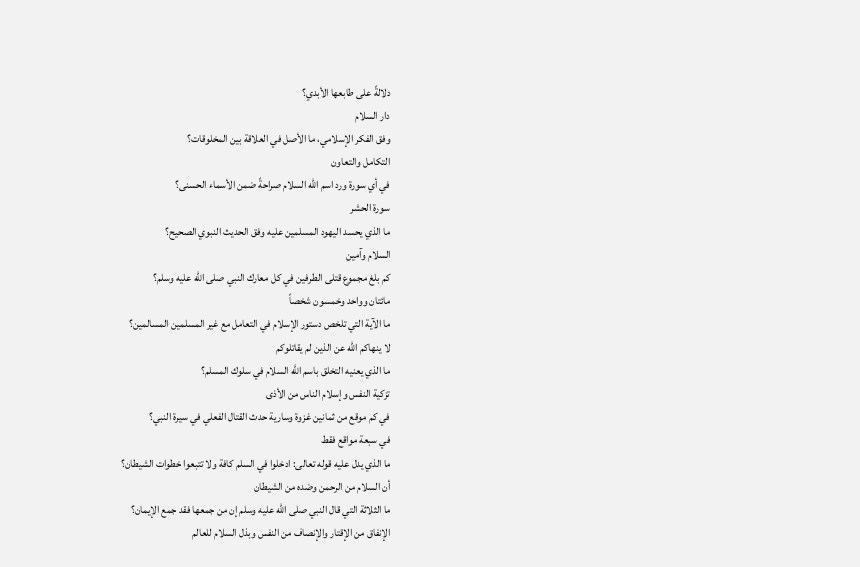دلالةً على طابعها الأبدي؟
دار السلام
وفق الفكر الإسلامي، ما الأصل في العلاقة بين المخلوقات؟
التكامل والتعاون
في أي سورة ورد اسم الله السلام صراحةً ضمن الأسماء الحسنى؟
سورة الحشر
ما الذي يحسد اليهود المسلمين عليه وفق الحديث النبوي الصحيح؟
السلام وآمين
كم بلغ مجموع قتلى الطرفين في كل معارك النبي صلى الله عليه وسلم؟
مائتان وواحد وخمسون شخصاً
ما الآية التي تلخص دستور الإسلام في التعامل مع غير المسلمين المسالمين؟
لا ينهاكم الله عن الذين لم يقاتلوكم
ما الذي يعنيه التخلق باسم الله السلام في سلوك المسلم؟
تزكية النفس وإسلام الناس من الأذى
في كم موقع من ثمانين غزوة وسارية حدث القتال الفعلي في سيرة النبي؟
في سبعة مواقع فقط
ما الذي يدل عليه قوله تعالى: ادخلوا في السلم كافة ولا تتبعوا خطوات الشيطان؟
أن السلام من الرحمن وضده من الشيطان
ما الثلاثة التي قال النبي صلى الله عليه وسلم إن من جمعها فقد جمع الإيمان؟
الإنفاق من الإقتار والإنصاف من النفس وبذل السلام للعالم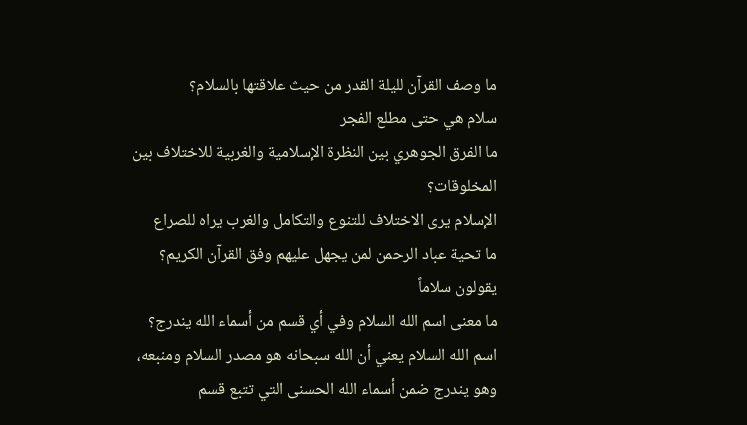ما وصف القرآن لليلة القدر من حيث علاقتها بالسلام؟
سلام هي حتى مطلع الفجر
ما الفرق الجوهري بين النظرة الإسلامية والغربية للاختلاف بين المخلوقات؟
الإسلام يرى الاختلاف للتنوع والتكامل والغرب يراه للصراع
ما تحية عباد الرحمن لمن يجهل عليهم وفق القرآن الكريم؟
يقولون سلاماً
ما معنى اسم الله السلام وفي أي قسم من أسماء الله يندرج؟
اسم الله السلام يعني أن الله سبحانه هو مصدر السلام ومنبعه، وهو يندرج ضمن أسماء الله الحسنى التي تتبع قسم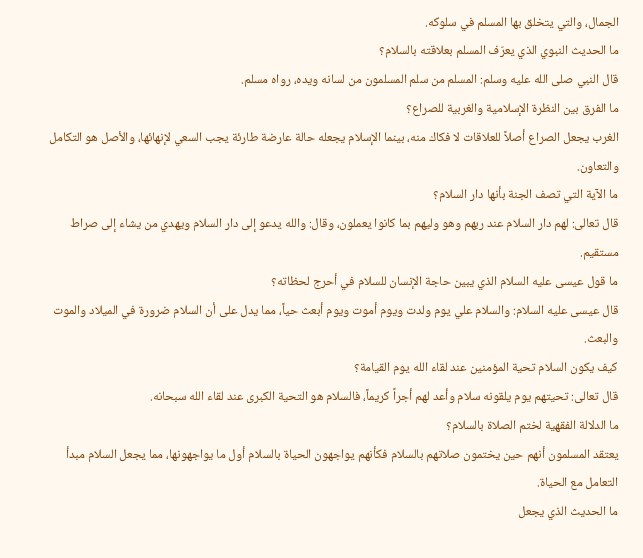الجمال، والتي يتخلق بها المسلم في سلوكه.
ما الحديث النبوي الذي يعرّف المسلم بعلاقته بالسلام؟
قال النبي صلى الله عليه وسلم: المسلم من سلم المسلمون من لسانه ويده، رواه مسلم.
ما الفرق بين النظرة الإسلامية والغربية للصراع؟
الغرب يجعل الصراع أصلاً للعلاقات لا فكاك منه، بينما الإسلام يجعله حالة عارضة طارئة يجب السعي لإنهائها، والأصل هو التكامل والتعاون.
ما الآية التي تصف الجنة بأنها دار السلام؟
قال تعالى: لهم دار السلام عند ربهم وهو وليهم بما كانوا يعملون، وقال: والله يدعو إلى دار السلام ويهدي من يشاء إلى صراط مستقيم.
ما قول عيسى عليه السلام الذي يبين حاجة الإنسان للسلام في أحرج لحظاته؟
قال عيسى عليه السلام: والسلام علي يوم ولدت ويوم أموت ويوم أبعث حياً، مما يدل على أن السلام ضرورة في الميلاد والموت والبعث.
كيف يكون السلام تحية المؤمنين عند لقاء الله يوم القيامة؟
قال تعالى: تحيتهم يوم يلقونه سلام وأعد لهم أجراً كريماً، فالسلام هو التحية الكبرى عند لقاء الله سبحانه.
ما الدلالة الفقهية لختم الصلاة بالسلام؟
يعتقد المسلمون أنهم حين يختمون صلاتهم بالسلام فكأنهم يواجهون الحياة بالسلام أول ما يواجهونها، مما يجعل السلام مبدأ التعامل مع الحياة.
ما الحديث الذي يجعل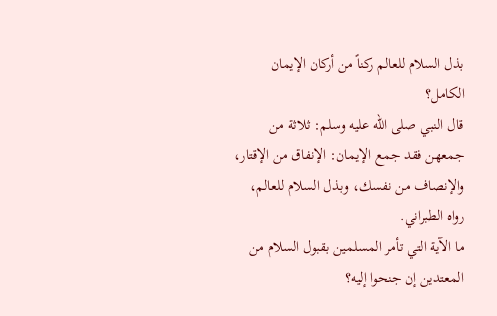بذل السلام للعالم ركناً من أركان الإيمان الكامل؟
قال النبي صلى الله عليه وسلم: ثلاثة من جمعهن فقد جمع الإيمان: الإنفاق من الإقتار، والإنصاف من نفسك، وبذل السلام للعالم، رواه الطبراني.
ما الآية التي تأمر المسلمين بقبول السلام من المعتدين إن جنحوا إليه؟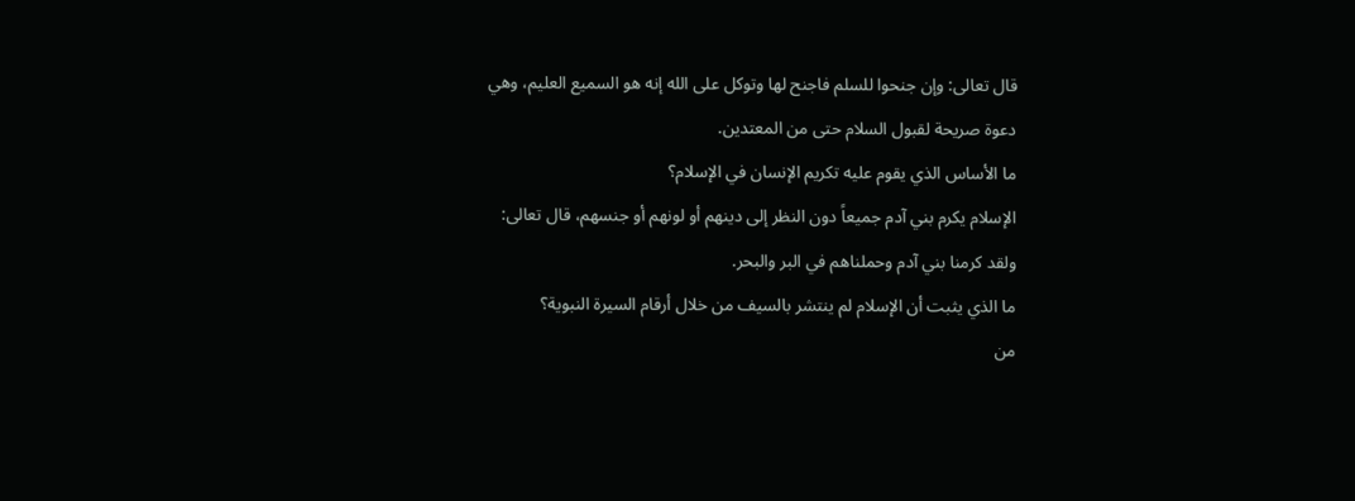قال تعالى: وإن جنحوا للسلم فاجنح لها وتوكل على الله إنه هو السميع العليم، وهي دعوة صريحة لقبول السلام حتى من المعتدين.
ما الأساس الذي يقوم عليه تكريم الإنسان في الإسلام؟
الإسلام يكرم بني آدم جميعاً دون النظر إلى دينهم أو لونهم أو جنسهم، قال تعالى: ولقد كرمنا بني آدم وحملناهم في البر والبحر.
ما الذي يثبت أن الإسلام لم ينتشر بالسيف من خلال أرقام السيرة النبوية؟
من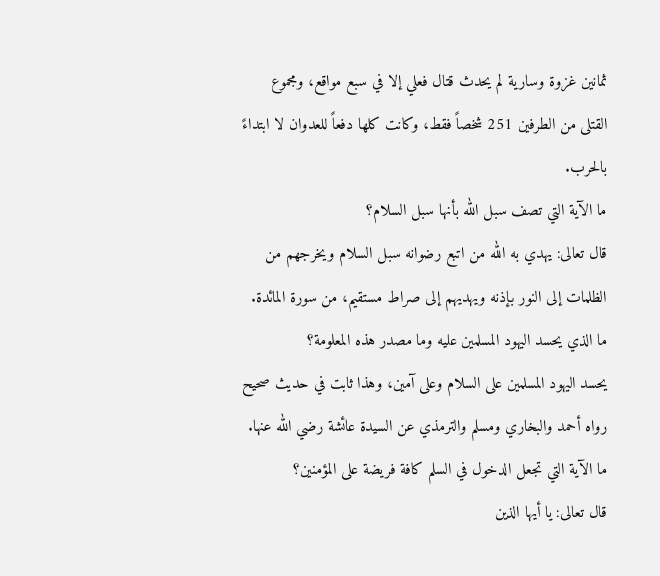ثمانين غزوة وسارية لم يحدث قتال فعلي إلا في سبع مواقع، ومجموع القتلى من الطرفين 251 شخصاً فقط، وكانت كلها دفعاً للعدوان لا ابتداءً بالحرب.
ما الآية التي تصف سبل الله بأنها سبل السلام؟
قال تعالى: يهدي به الله من اتبع رضوانه سبل السلام ويخرجهم من الظلمات إلى النور بإذنه ويهديهم إلى صراط مستقيم، من سورة المائدة.
ما الذي يحسد اليهود المسلمين عليه وما مصدر هذه المعلومة؟
يحسد اليهود المسلمين على السلام وعلى آمين، وهذا ثابت في حديث صحيح رواه أحمد والبخاري ومسلم والترمذي عن السيدة عائشة رضي الله عنها.
ما الآية التي تجعل الدخول في السلم كافة فريضة على المؤمنين؟
قال تعالى: يا أيها الذين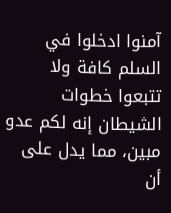آمنوا ادخلوا في السلم كافة ولا تتبعوا خطوات الشيطان إنه لكم عدو مبين، مما يدل على أن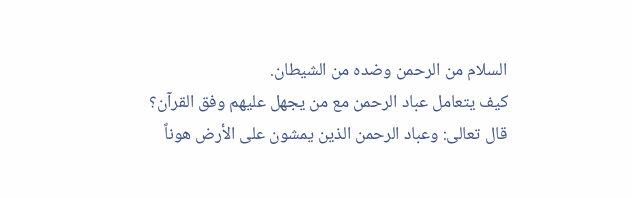السلام من الرحمن وضده من الشيطان.
كيف يتعامل عباد الرحمن مع من يجهل عليهم وفق القرآن؟
قال تعالى: وعباد الرحمن الذين يمشون على الأرض هوناً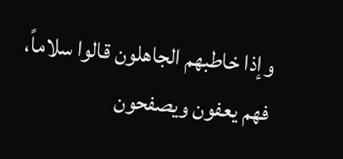وإذا خاطبهم الجاهلون قالوا سلاماً، فهم يعفون ويصفحون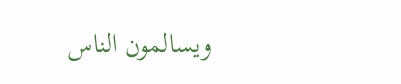ويسالمون الناس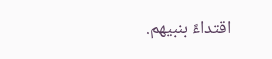اقتداءً بنبيهم.